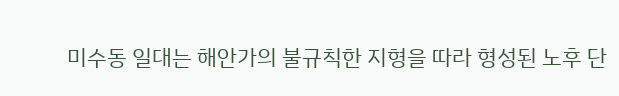미수동 일대는 해안가의 불규칙한 지형을 따라 형성된 노후 단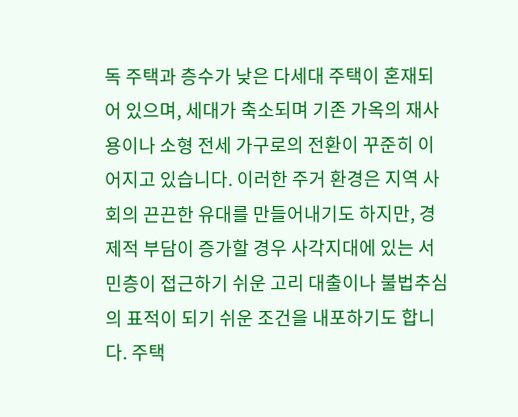독 주택과 층수가 낮은 다세대 주택이 혼재되어 있으며, 세대가 축소되며 기존 가옥의 재사용이나 소형 전세 가구로의 전환이 꾸준히 이어지고 있습니다. 이러한 주거 환경은 지역 사회의 끈끈한 유대를 만들어내기도 하지만, 경제적 부담이 증가할 경우 사각지대에 있는 서민층이 접근하기 쉬운 고리 대출이나 불법추심의 표적이 되기 쉬운 조건을 내포하기도 합니다. 주택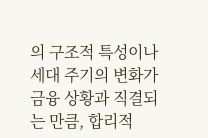의 구조적 특성이나 세대 주기의 변화가 금융 상황과 직결되는 만큼, 합리적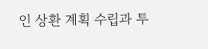인 상환 계획 수립과 투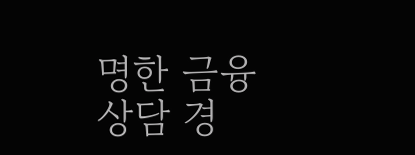명한 금융 상담 경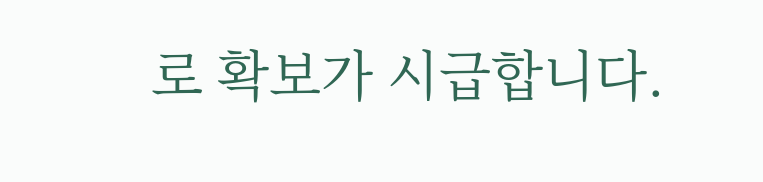로 확보가 시급합니다.